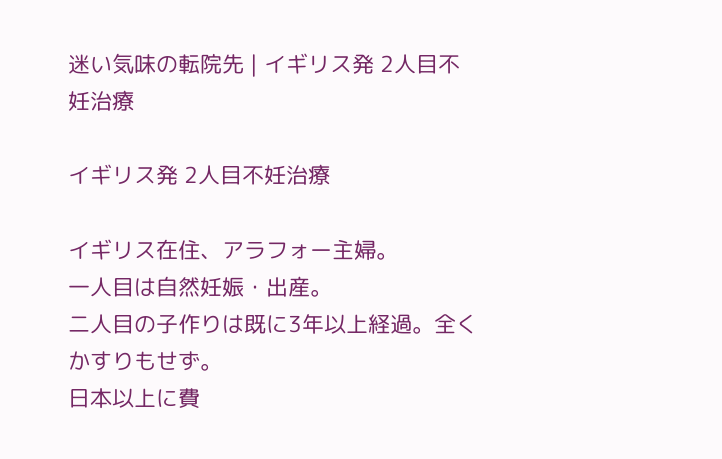迷い気味の転院先 | イギリス発 2人目不妊治療

イギリス発 2人目不妊治療

イギリス在住、アラフォー主婦。
一人目は自然妊娠・出産。
二人目の子作りは既に3年以上経過。全くかすりもせず。
日本以上に費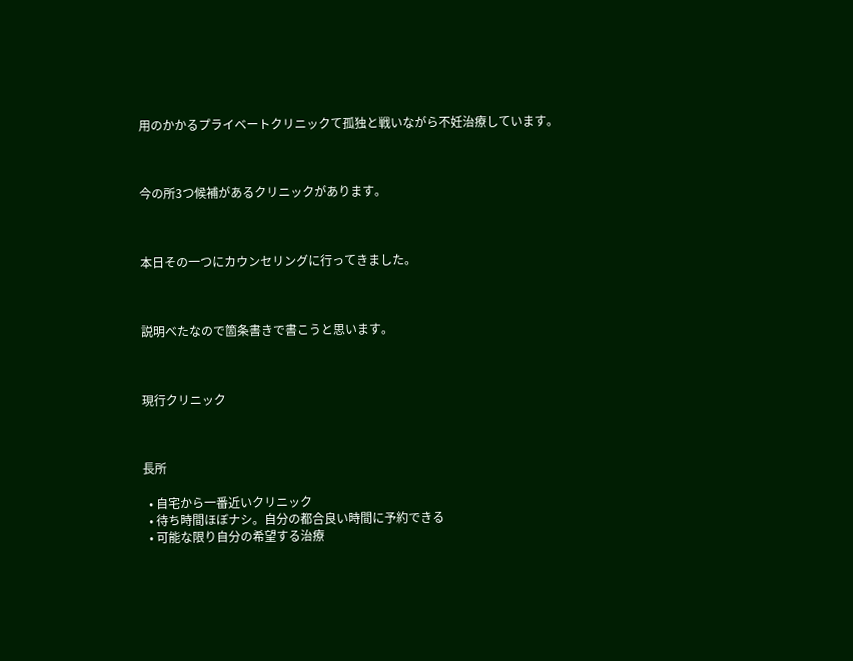用のかかるプライベートクリニックて孤独と戦いながら不妊治療しています。



今の所3つ候補があるクリニックがあります。



本日その一つにカウンセリングに行ってきました。



説明べたなので箇条書きで書こうと思います。



現行クリニック



長所

  • 自宅から一番近いクリニック
  • 待ち時間ほぼナシ。自分の都合良い時間に予約できる
  • 可能な限り自分の希望する治療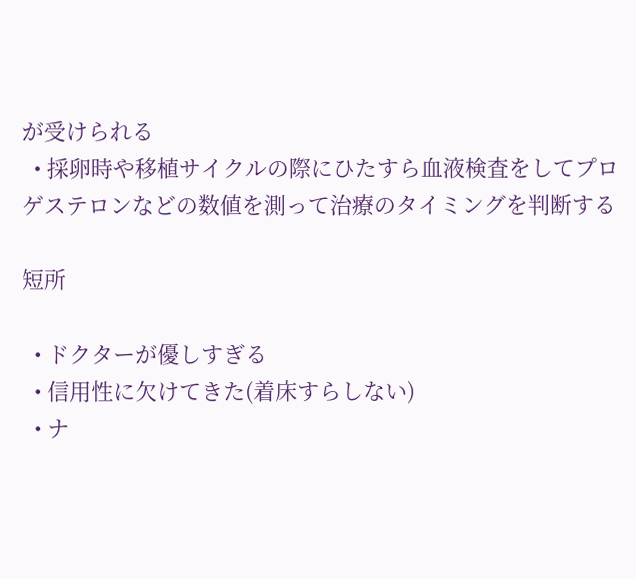が受けられる
  • 採卵時や移植サイクルの際にひたすら血液検査をしてプロゲステロンなどの数値を測って治療のタイミングを判断する

短所

  • ドクターが優しすぎる
  • 信用性に欠けてきた(着床すらしない)
  • ナ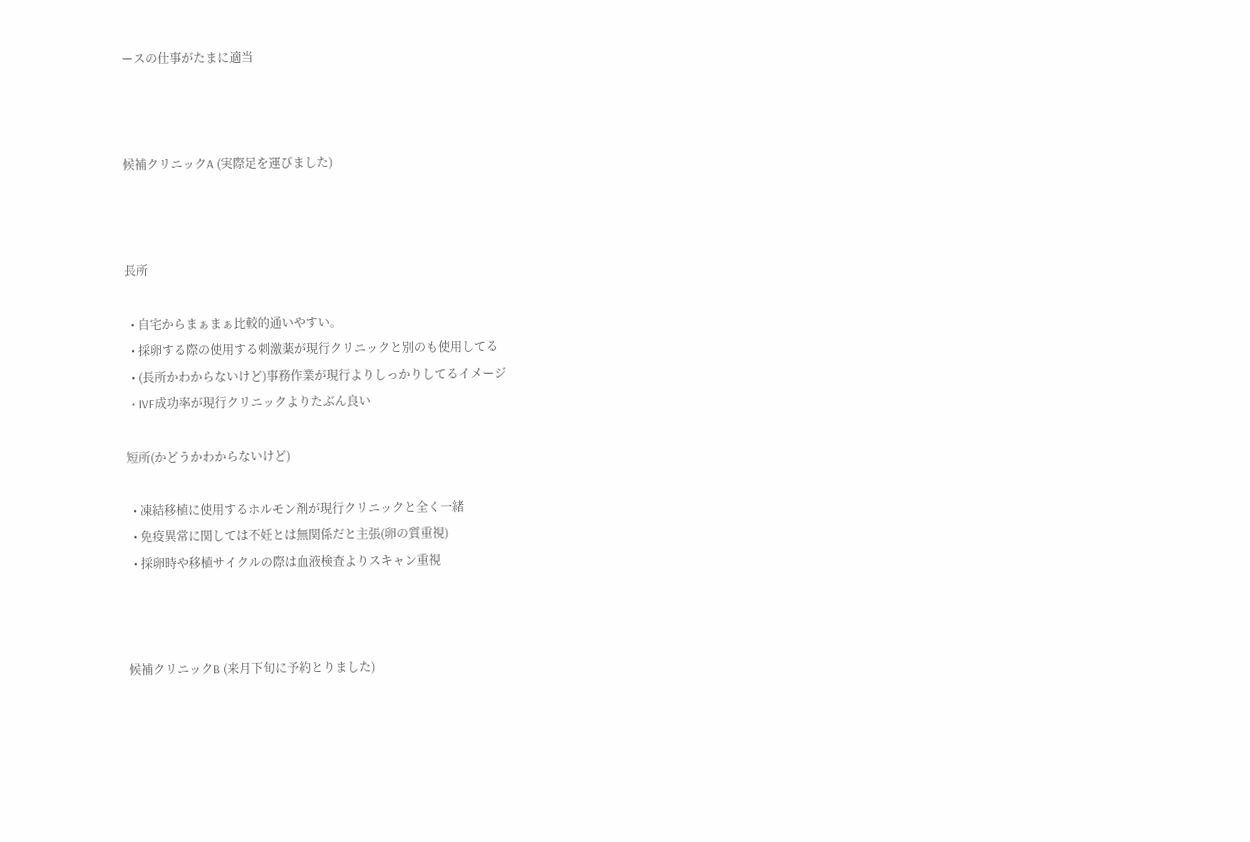ースの仕事がたまに適当



候補クリニックA (実際足を運びました)



長所

  • 自宅からまぁまぁ比較的通いやすい。
  • 採卵する際の使用する刺激薬が現行クリニックと別のも使用してる
  • (長所かわからないけど)事務作業が現行よりしっかりしてるイメージ
  • IVF成功率が現行クリニックよりたぶん良い

短所(かどうかわからないけど)

  • 凍結移植に使用するホルモン剤が現行クリニックと全く一緒
  • 免疫異常に関しては不妊とは無関係だと主張(卵の質重視)
  • 採卵時や移植サイクルの際は血液検査よりスキャン重視



候補クリニックB (来月下旬に予約とりました)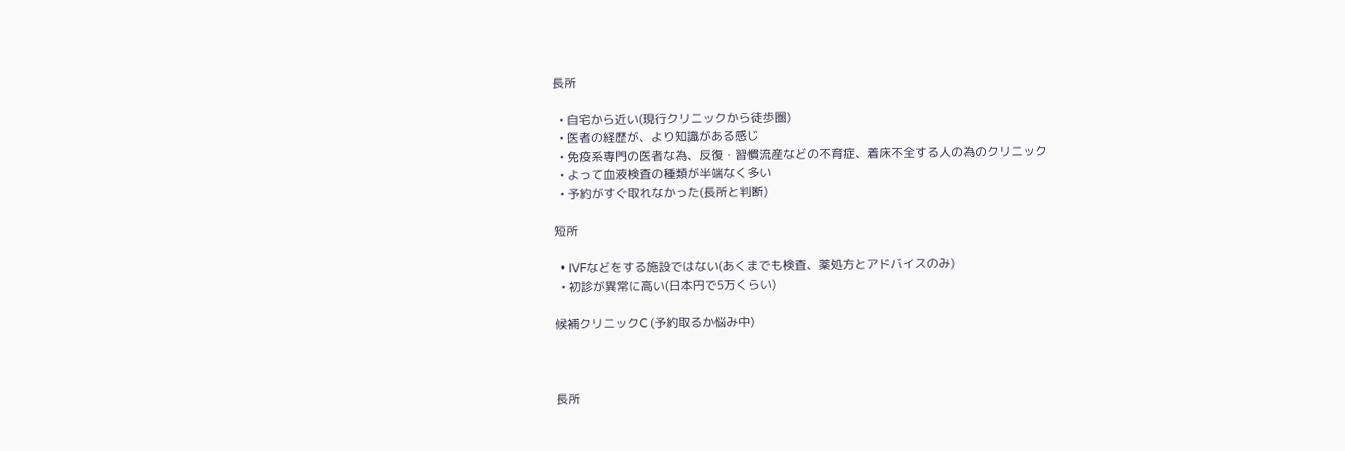長所

  • 自宅から近い(現行クリニックから徒歩圏)
  • 医者の経歴が、より知識がある感じ
  • 免疫系専門の医者な為、反復・習慣流産などの不育症、着床不全する人の為のクリニック
  • よって血液検査の種類が半端なく多い
  • 予約がすぐ取れなかった(長所と判断)

短所

  • IVFなどをする施設ではない(あくまでも検査、薬処方とアドバイスのみ)
  • 初診が異常に高い(日本円で5万くらい)

候補クリニックC (予約取るか悩み中)



長所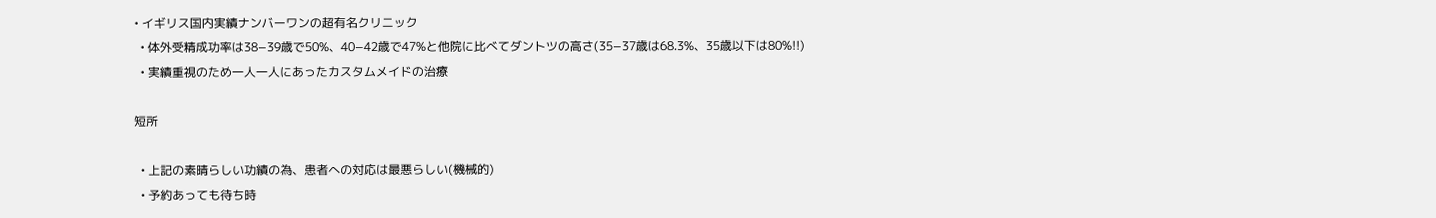• イギリス国内実績ナンバーワンの超有名クリニック
  • 体外受精成功率は38−39歳で50%、40−42歳で47%と他院に比べてダントツの高さ(35−37歳は68.3%、35歳以下は80%!!)
  • 実績重視のため一人一人にあったカスタムメイドの治療

短所

  • 上記の素晴らしい功績の為、患者への対応は最悪らしい(機械的)
  • 予約あっても待ち時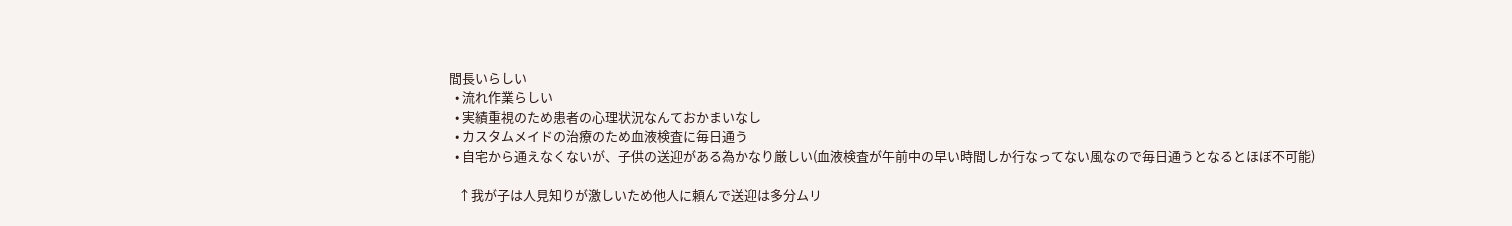間長いらしい
  • 流れ作業らしい
  • 実績重視のため患者の心理状況なんておかまいなし
  • カスタムメイドの治療のため血液検査に毎日通う
  • 自宅から通えなくないが、子供の送迎がある為かなり厳しい(血液検査が午前中の早い時間しか行なってない風なので毎日通うとなるとほぼ不可能)

   ↑我が子は人見知りが激しいため他人に頼んで送迎は多分ムリ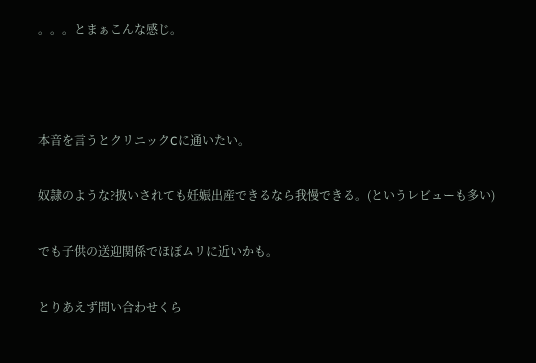。。。とまぁこんな感じ。



本音を言うとクリニックCに通いたい。

奴隷のような?扱いされても妊娠出産できるなら我慢できる。(というレビューも多い)

でも子供の送迎関係でほぼムリに近いかも。

とりあえず問い合わせくら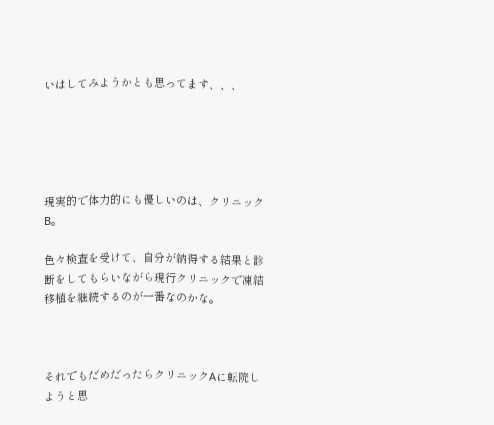いはしてみようかとも思ってます、、、





現実的で体力的にも優しいのは、クリニックB。

色々検査を受けて、自分が納得する結果と診断をしてもらいながら現行クリニックで凍結移植を継続するのが一番なのかな。



それでもだめだったらクリニックAに転院しようと思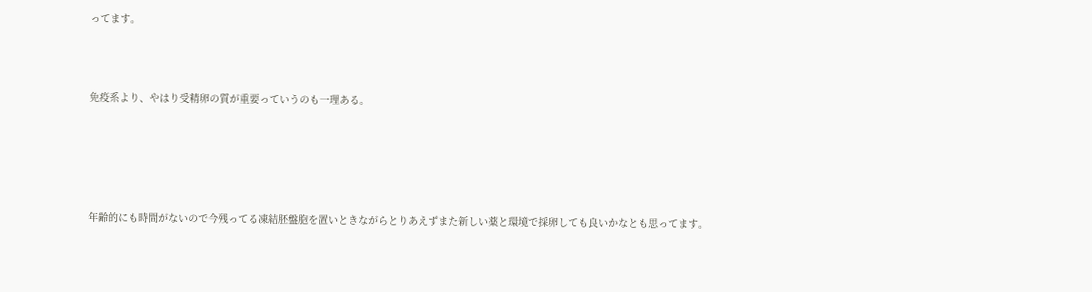ってます。



免疫系より、やはり受精卵の質が重要っていうのも一理ある。





年齢的にも時間がないので今残ってる凍結胚盤胞を置いときながらとりあえずまた新しい薬と環境で採卵しても良いかなとも思ってます。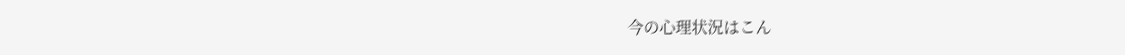今の心理状況はこん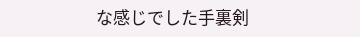な感じでした手裏剣